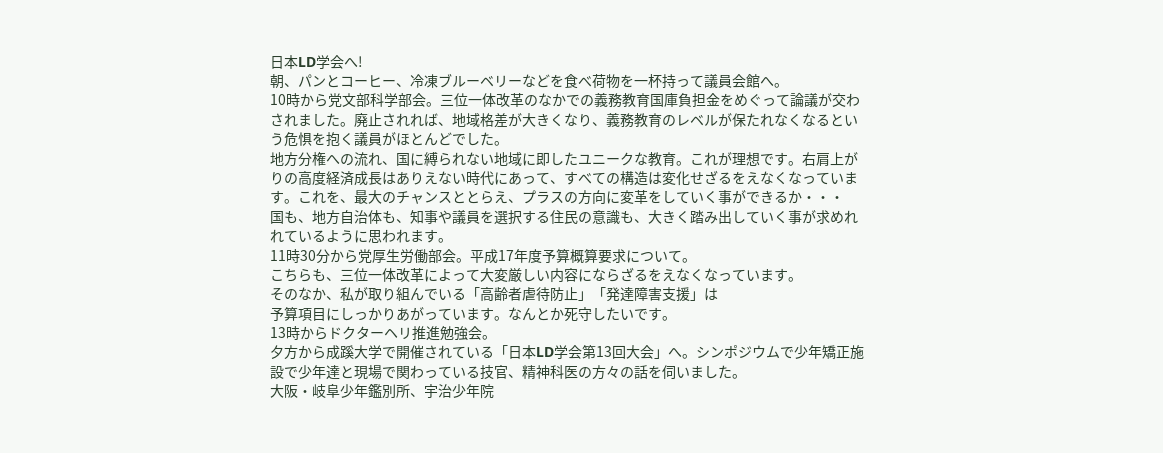日本LD学会へ!
朝、パンとコーヒー、冷凍ブルーベリーなどを食べ荷物を一杯持って議員会館へ。
10時から党文部科学部会。三位一体改革のなかでの義務教育国庫負担金をめぐって論議が交わされました。廃止されれば、地域格差が大きくなり、義務教育のレベルが保たれなくなるという危惧を抱く議員がほとんどでした。
地方分権への流れ、国に縛られない地域に即したユニークな教育。これが理想です。右肩上がりの高度経済成長はありえない時代にあって、すべての構造は変化せざるをえなくなっています。これを、最大のチャンスととらえ、プラスの方向に変革をしていく事ができるか・・・
国も、地方自治体も、知事や議員を選択する住民の意識も、大きく踏み出していく事が求めれれているように思われます。
11時30分から党厚生労働部会。平成17年度予算概算要求について。
こちらも、三位一体改革によって大変厳しい内容にならざるをえなくなっています。
そのなか、私が取り組んでいる「高齢者虐待防止」「発達障害支援」は
予算項目にしっかりあがっています。なんとか死守したいです。
13時からドクターヘリ推進勉強会。
夕方から成蹊大学で開催されている「日本LD学会第13回大会」へ。シンポジウムで少年矯正施設で少年達と現場で関わっている技官、精神科医の方々の話を伺いました。
大阪・岐阜少年鑑別所、宇治少年院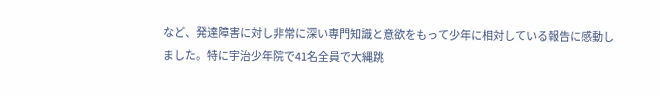など、発達障害に対し非常に深い専門知識と意欲をもって少年に相対している報告に感動しました。特に宇治少年院で41名全員で大縄跳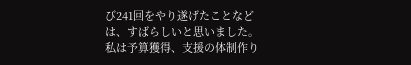び241回をやり遂げたことなどは、すばらしいと思いました。
私は予算獲得、支援の体制作り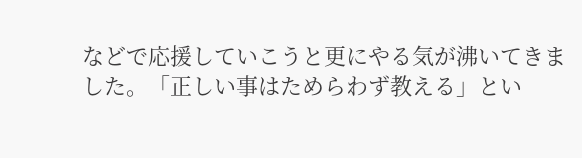などで応援していこうと更にやる気が沸いてきました。「正しい事はためらわず教える」とい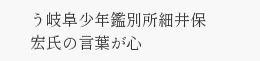う岐阜少年鑑別所細井保宏氏の言葉が心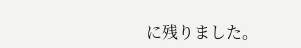に残りました。